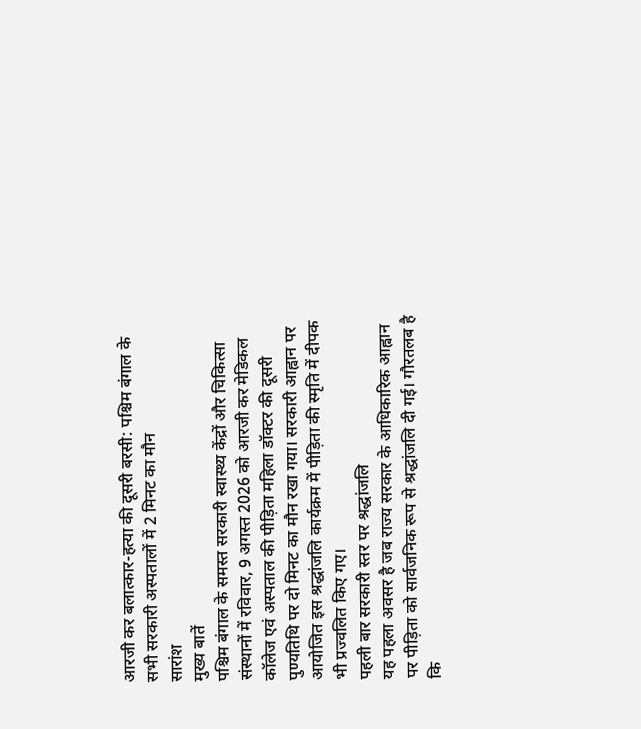आरजी कर बलात्कार-हत्या की दूसरी बरसी: पश्चिम बंगाल के सभी सरकारी अस्पतालों में 2 मिनट का मौन
सारांश
मुख्य बातें
पश्चिम बंगाल के समस्त सरकारी स्वास्थ्य केंद्रों और चिकित्सा संस्थानों में रविवार, 9 अगस्त 2026 को आरजी कर मेडिकल कॉलेज एवं अस्पताल की पीड़िता महिला डॉक्टर की दूसरी पुण्यतिथि पर दो मिनट का मौन रखा गया। सरकारी आह्वान पर आयोजित इस श्रद्धांजलि कार्यक्रम में पीड़िता की स्मृति में दीपक भी प्रज्वलित किए गए।
पहली बार सरकारी स्तर पर श्रद्धांजलि
यह पहला अवसर है जब राज्य सरकार के आधिकारिक आह्वान पर पीड़िता को सार्वजनिक रूप से श्रद्धांजलि दी गई। गौरतलब है कि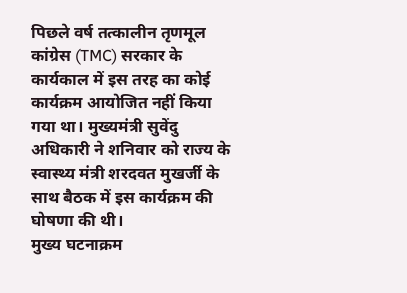पिछले वर्ष तत्कालीन तृणमूल कांग्रेस (TMC) सरकार के कार्यकाल में इस तरह का कोई कार्यक्रम आयोजित नहीं किया गया था। मुख्यमंत्री सुवेंदु अधिकारी ने शनिवार को राज्य के स्वास्थ्य मंत्री शरदवत मुखर्जी के साथ बैठक में इस कार्यक्रम की घोषणा की थी।
मुख्य घटनाक्रम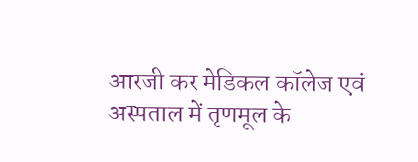आरजी कर मेडिकल कॉलेज एवं अस्पताल में तृणमूल के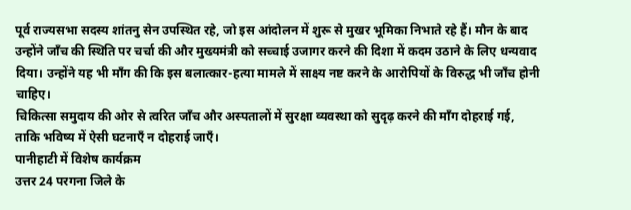पूर्व राज्यसभा सदस्य शांतनु सेन उपस्थित रहे, जो इस आंदोलन में शुरू से मुखर भूमिका निभाते रहे हैं। मौन के बाद उन्होंने जाँच की स्थिति पर चर्चा की और मुख्यमंत्री को सच्चाई उजागर करने की दिशा में कदम उठाने के लिए धन्यवाद दिया। उन्होंने यह भी माँग की कि इस बलात्कार-हत्या मामले में साक्ष्य नष्ट करने के आरोपियों के विरुद्ध भी जाँच होनी चाहिए।
चिकित्सा समुदाय की ओर से त्वरित जाँच और अस्पतालों में सुरक्षा व्यवस्था को सुदृढ़ करने की माँग दोहराई गई, ताकि भविष्य में ऐसी घटनाएँ न दोहराई जाएँ।
पानीहाटी में विशेष कार्यक्रम
उत्तर 24 परगना जिले के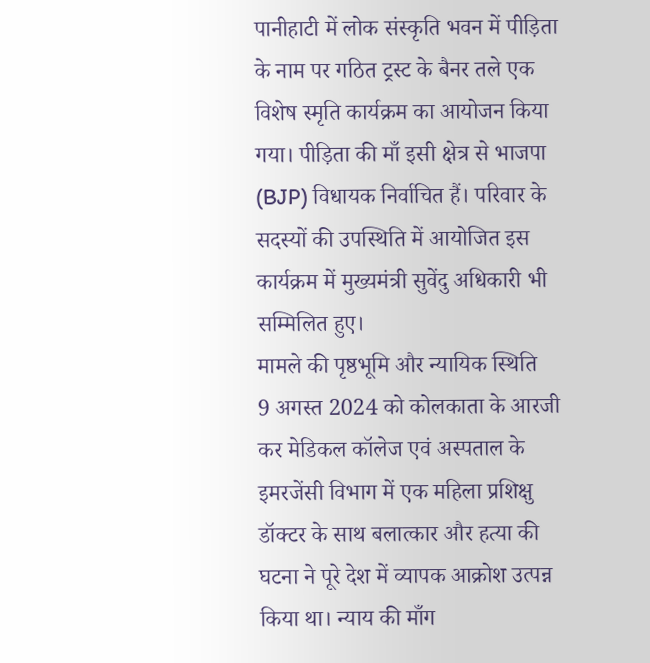पानीहाटी में लोक संस्कृति भवन में पीड़िता के नाम पर गठित ट्रस्ट के बैनर तले एक विशेष स्मृति कार्यक्रम का आयोजन किया गया। पीड़िता की माँ इसी क्षेत्र से भाजपा (BJP) विधायक निर्वाचित हैं। परिवार के सदस्यों की उपस्थिति में आयोजित इस कार्यक्रम में मुख्यमंत्री सुवेंदु अधिकारी भी सम्मिलित हुए।
मामले की पृष्ठभूमि और न्यायिक स्थिति
9 अगस्त 2024 को कोलकाता के आरजी कर मेडिकल कॉलेज एवं अस्पताल के इमरजेंसी विभाग में एक महिला प्रशिक्षु डॉक्टर के साथ बलात्कार और हत्या की घटना ने पूरे देश में व्यापक आक्रोश उत्पन्न किया था। न्याय की माँग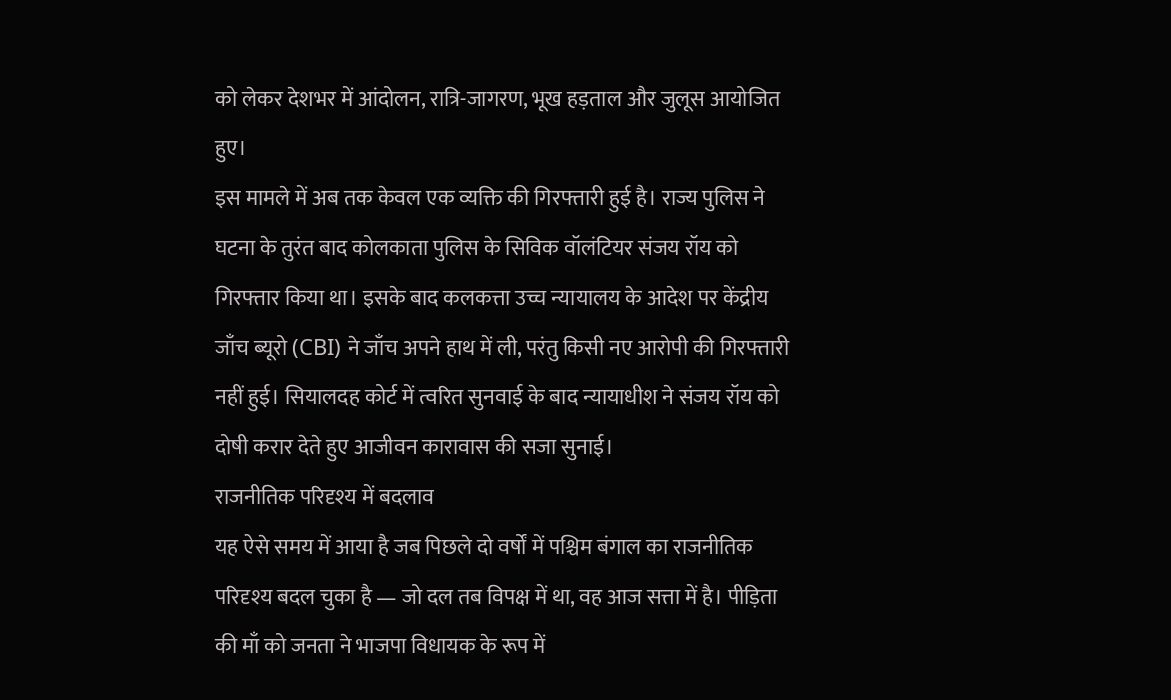को लेकर देशभर में आंदोलन, रात्रि-जागरण, भूख हड़ताल और जुलूस आयोजित हुए।
इस मामले में अब तक केवल एक व्यक्ति की गिरफ्तारी हुई है। राज्य पुलिस ने घटना के तुरंत बाद कोलकाता पुलिस के सिविक वॉलंटियर संजय रॉय को गिरफ्तार किया था। इसके बाद कलकत्ता उच्च न्यायालय के आदेश पर केंद्रीय जाँच ब्यूरो (CBI) ने जाँच अपने हाथ में ली, परंतु किसी नए आरोपी की गिरफ्तारी नहीं हुई। सियालदह कोर्ट में त्वरित सुनवाई के बाद न्यायाधीश ने संजय रॉय को दोषी करार देते हुए आजीवन कारावास की सजा सुनाई।
राजनीतिक परिदृश्य में बदलाव
यह ऐसे समय में आया है जब पिछले दो वर्षों में पश्चिम बंगाल का राजनीतिक परिदृश्य बदल चुका है — जो दल तब विपक्ष में था, वह आज सत्ता में है। पीड़िता की माँ को जनता ने भाजपा विधायक के रूप में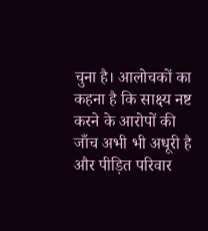चुना है। आलोचकों का कहना है कि साक्ष्य नष्ट करने के आरोपों की जाँच अभी भी अधूरी है और पीड़ित परिवार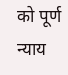को पूर्ण न्याय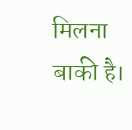मिलना बाकी है।